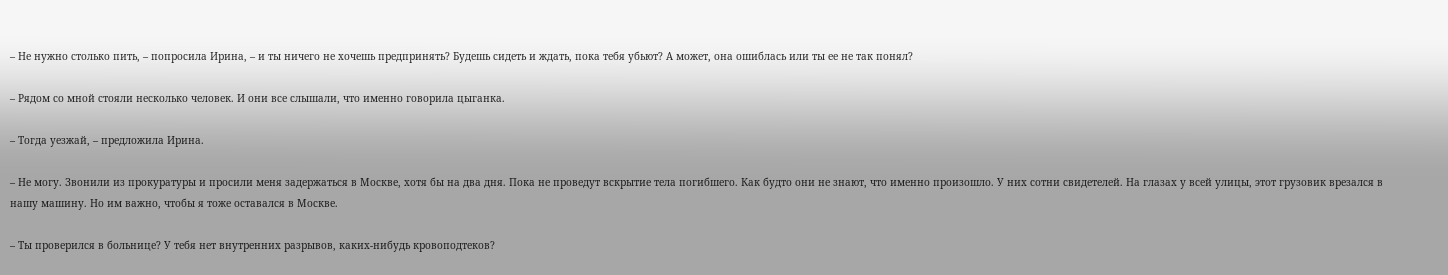– Не нужно столько пить, – попросила Ирина, – и ты ничего не хочешь предпринять? Будешь сидеть и ждать, пока тебя убьют? А может, она ошиблась или ты ее не так понял?

– Рядом со мной стояли несколько человек. И они все слышали, что именно говорила цыганка.

– Тогда уезжай, – предложила Ирина.

– Не могу. Звонили из прокуратуры и просили меня задержаться в Москве, хотя бы на два дня. Пока не проведут вскрытие тела погибшего. Как будто они не знают, что именно произошло. У них сотни свидетелей. На глазах у всей улицы, этот грузовик врезался в нашу машину. Но им важно, чтобы я тоже оставался в Москве.

– Ты проверился в больнице? У тебя нет внутренних разрывов, каких-нибудь кровоподтеков?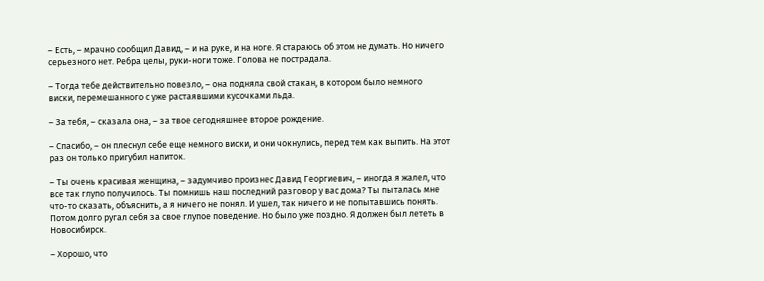– Есть, – мрачно сообщил Давид, – и на руке, и на ноге. Я стараюсь об этом не думать. Но ничего серьезного нет. Ребра целы, руки-ноги тоже. Голова не пострадала.

– Тогда тебе действительно повезло, – она подняла свой стакан, в котором было немного виски, перемешанного с уже растаявшими кусочками льда.

– За тебя, – сказала она, – за твое сегодняшнее второе рождение.

– Спасибо, – он плеснул себе еще немного виски, и они чокнулись, перед тем как выпить. На этот раз он только пригубил напиток.

– Ты очень красивая женщина, – задумчиво произнес Давид Георгиевич, – иногда я жалел, что все так глупо получилось. Ты помнишь наш последний разговор у вас дома? Ты пыталась мне что-то сказать, объяснить, а я ничего не понял. И ушел, так ничего и не попытавшись понять. Потом долго ругал себя за свое глупое поведение. Но было уже поздно. Я должен был лететь в Новосибирск.

– Хорошо, что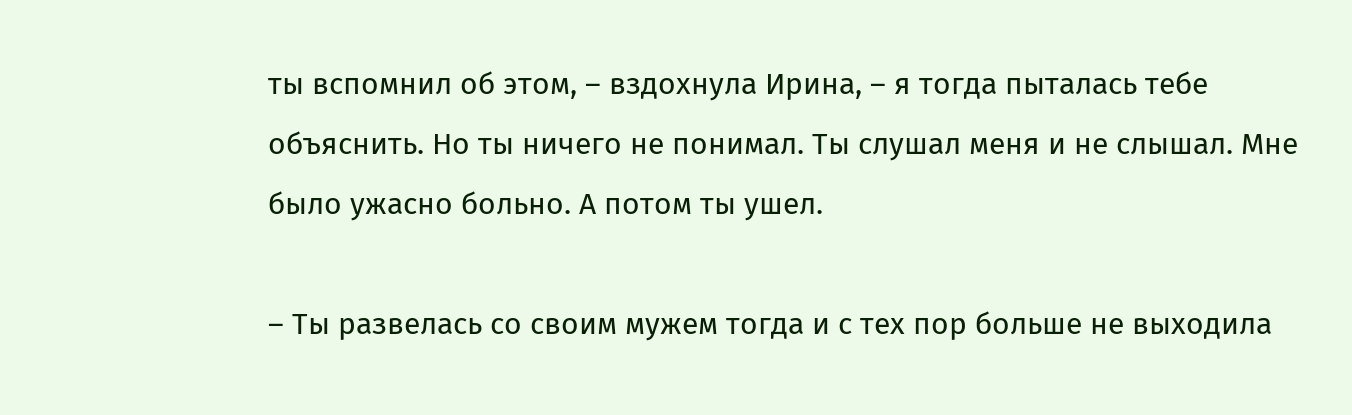ты вспомнил об этом, – вздохнула Ирина, – я тогда пыталась тебе объяснить. Но ты ничего не понимал. Ты слушал меня и не слышал. Мне было ужасно больно. А потом ты ушел.

– Ты развелась со своим мужем тогда и с тех пор больше не выходила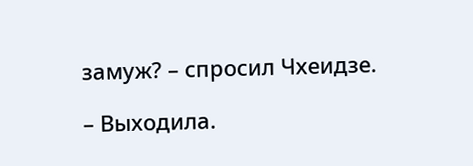замуж? – спросил Чхеидзе.

– Выходила.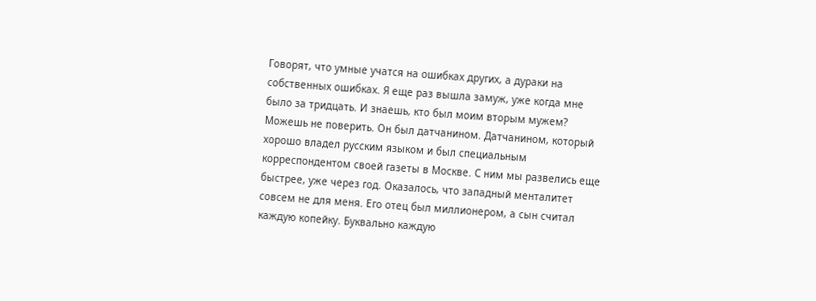Говорят, что умные учатся на ошибках других, а дураки на собственных ошибках. Я еще раз вышла замуж, уже когда мне было за тридцать. И знаешь, кто был моим вторым мужем? Можешь не поверить. Он был датчанином. Датчанином, который хорошо владел русским языком и был специальным корреспондентом своей газеты в Москве. С ним мы развелись еще быстрее, уже через год. Оказалось, что западный менталитет совсем не для меня. Его отец был миллионером, а сын считал каждую копейку. Буквально каждую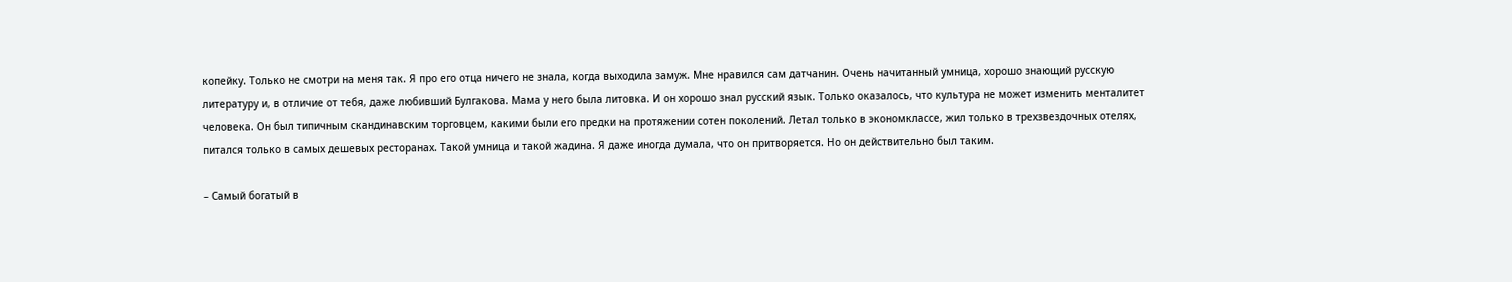копейку. Только не смотри на меня так. Я про его отца ничего не знала, когда выходила замуж. Мне нравился сам датчанин. Очень начитанный умница, хорошо знающий русскую литературу и, в отличие от тебя, даже любивший Булгакова. Мама у него была литовка. И он хорошо знал русский язык. Только оказалось, что культура не может изменить менталитет человека. Он был типичным скандинавским торговцем, какими были его предки на протяжении сотен поколений. Летал только в экономклассе, жил только в трехзвездочных отелях, питался только в самых дешевых ресторанах. Такой умница и такой жадина. Я даже иногда думала, что он притворяется. Но он действительно был таким.

– Самый богатый в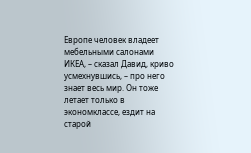Европе человек владеет мебельными салонами ИКЕА, – сказал Давид, криво усмехнувшись, – про него знает весь мир. Он тоже летает только в экономклассе, ездит на старой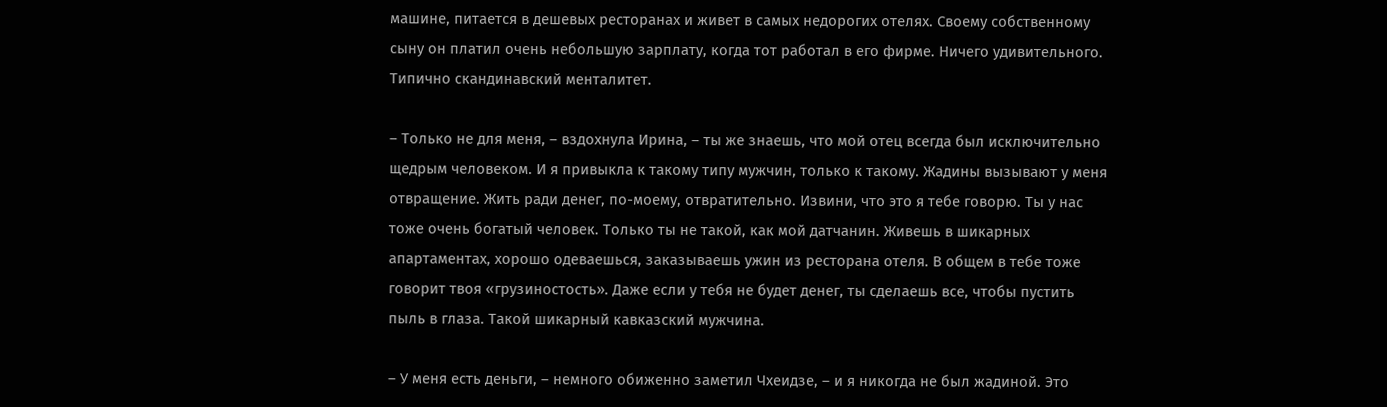машине, питается в дешевых ресторанах и живет в самых недорогих отелях. Своему собственному сыну он платил очень небольшую зарплату, когда тот работал в его фирме. Ничего удивительного. Типично скандинавский менталитет.

– Только не для меня, – вздохнула Ирина, – ты же знаешь, что мой отец всегда был исключительно щедрым человеком. И я привыкла к такому типу мужчин, только к такому. Жадины вызывают у меня отвращение. Жить ради денег, по-моему, отвратительно. Извини, что это я тебе говорю. Ты у нас тоже очень богатый человек. Только ты не такой, как мой датчанин. Живешь в шикарных апартаментах, хорошо одеваешься, заказываешь ужин из ресторана отеля. В общем в тебе тоже говорит твоя «грузиностость». Даже если у тебя не будет денег, ты сделаешь все, чтобы пустить пыль в глаза. Такой шикарный кавказский мужчина.

– У меня есть деньги, – немного обиженно заметил Чхеидзе, – и я никогда не был жадиной. Это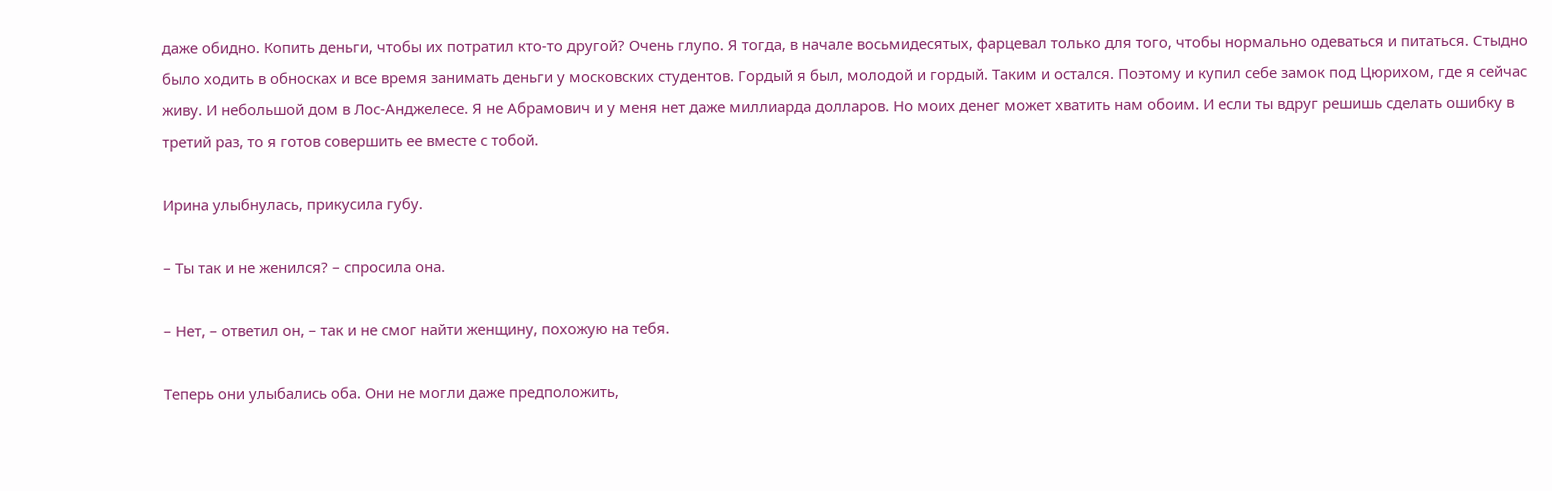даже обидно. Копить деньги, чтобы их потратил кто-то другой? Очень глупо. Я тогда, в начале восьмидесятых, фарцевал только для того, чтобы нормально одеваться и питаться. Стыдно было ходить в обносках и все время занимать деньги у московских студентов. Гордый я был, молодой и гордый. Таким и остался. Поэтому и купил себе замок под Цюрихом, где я сейчас живу. И небольшой дом в Лос-Анджелесе. Я не Абрамович и у меня нет даже миллиарда долларов. Но моих денег может хватить нам обоим. И если ты вдруг решишь сделать ошибку в третий раз, то я готов совершить ее вместе с тобой.

Ирина улыбнулась, прикусила губу.

– Ты так и не женился? – спросила она.

– Нет, – ответил он, – так и не смог найти женщину, похожую на тебя.

Теперь они улыбались оба. Они не могли даже предположить,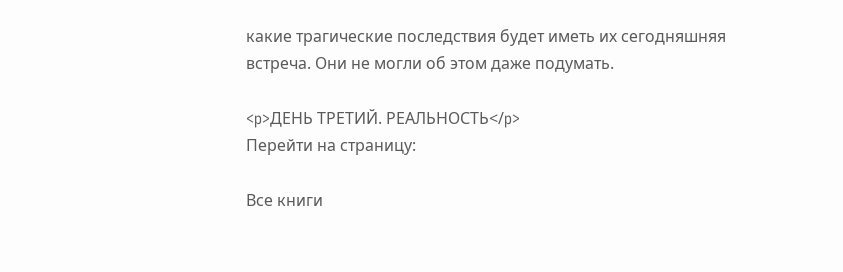какие трагические последствия будет иметь их сегодняшняя встреча. Они не могли об этом даже подумать.

<p>ДЕНЬ ТРЕТИЙ. РЕАЛЬНОСТЬ</p>
Перейти на страницу:

Все книги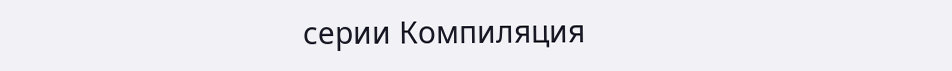серии Компиляция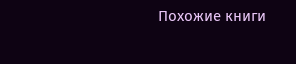Похожие книги